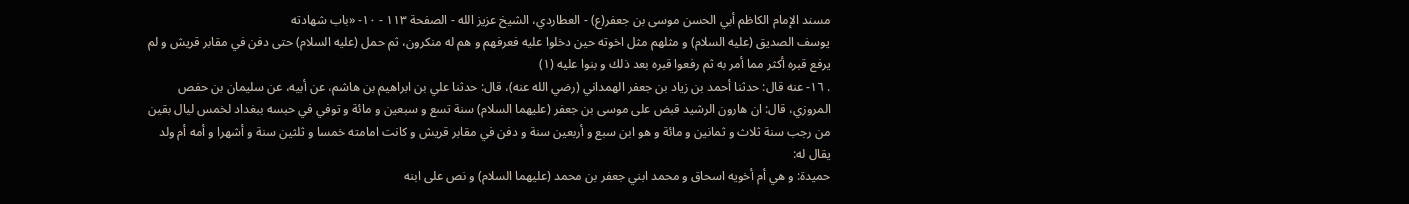مسند الإمام الكاظم أبي الحسن موسى بن جعفر(ع) - العطاردي، الشيخ عزيز الله - الصفحة ١١٣ - ١٠- «باب شهادته
يوسف الصديق (عليه السلام) و مثلهم مثل اخوته حين دخلوا عليه فعرفهم و هم له منكرون، ثم حمل (عليه السلام) حتى دفن في مقابر قريش و لم يرفع قبره أكثر مما أمر به ثم رفعوا قبره بعد ذلك و بنوا عليه (١)
. ١٦- عنه قال: حدثنا أحمد بن زياد بن جعفر الهمداني (رضي الله عنه)، قال: حدثنا علي بن ابراهيم بن هاشم، عن أبيه، عن سليمان بن حفص المروزي، قال: ان هارون الرشيد قبض على موسى بن جعفر (عليهما السلام) سنة تسع و سبعين و مائة و توفي في حبسه ببغداد لخمس ليال بقين من رجب سنة ثلاث و ثمانين و مائة و هو ابن سبع و أربعين سنة و دفن في مقابر قريش و كانت امامته خمسا و ثلثين سنة و أشهرا و أمه أم ولد يقال له:
حميدة: و هي أم أخويه اسحاق و محمد ابني جعفر بن محمد (عليهما السلام) و نص على ابنه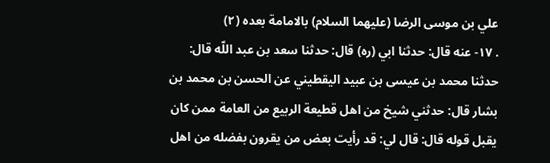علي بن موسى الرضا (عليهما السلام) بالامامة بعده (٢)
. ١٧- عنه قال: حدثنا ابي (ره) قال: حدثنا سعد بن عبد اللّه قال: حدثنا محمد بن عيسى بن عبيد اليقطيني عن الحسن بن محمد بن بشار قال: حدثني شيخ من اهل قطيعة الربيع من العامة ممن كان يقبل قوله قال: قال لي: قد رأيت بعض من يقرون بفضله من اهل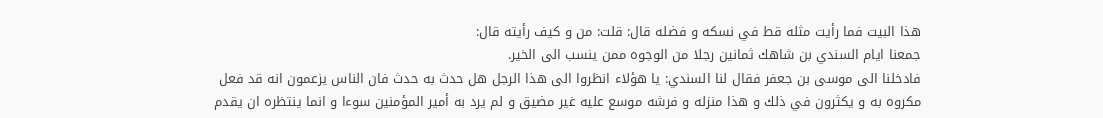هذا البيت فما رأيت مثله قط في نسكه و فضله قال: قلت: من و كيف رأيته قال:
جمعنا ايام السندي بن شاهك ثمانين رجلا من الوجوه ممن ينسب الى الخير.
فادخلنا الى موسى بن جعفر فقال لنا السندي: يا هؤلاء انظروا الى هذا الرجل هل حدث به حدث فان الناس يزعمون انه قد فعل مكروه به و يكثرون في ذلك و هذا منزله و فرشه موسع عليه غير مضيق و لم يرد به أمير المؤمنين سوءا و انما ينتظره ان يقدم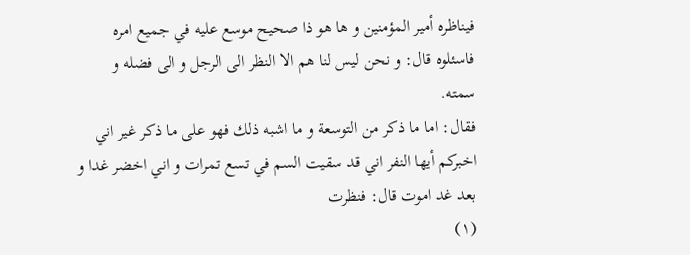فيناظره أمير المؤمنين و ها هو ذا صحيح موسع عليه في جميع امره فاسئلوه قال: و نحن ليس لنا هم الا النظر الى الرجل و الى فضله و سمته.
فقال: اما ما ذكر من التوسعة و ما اشبه ذلك فهو على ما ذكر غير اني اخبركم أيها النفر اني قد سقيت السم في تسع تمرات و اني اخضر غدا و بعد غد اموت قال: فنظرت
(١)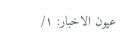عيون الاخبار: ١/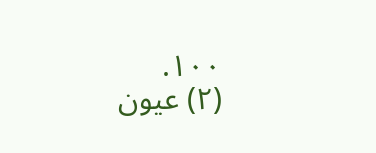١٠٠.
(٢) عيون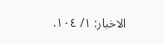الاخبار: ١/ ١٠٤.